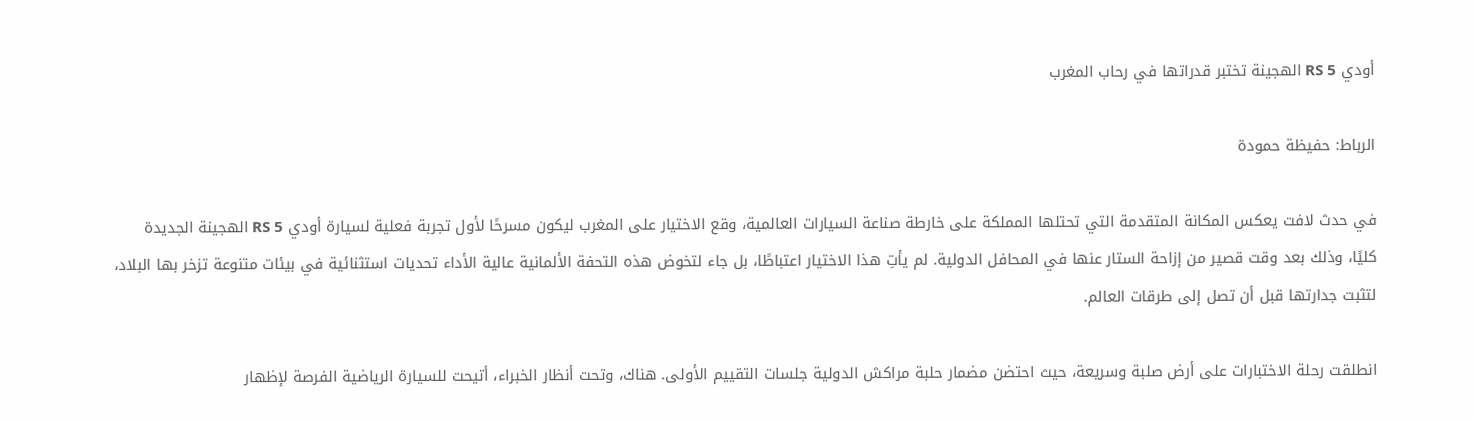أودي RS 5 الهجينة تختبر قدراتها في رحاب المغرب

الرباط: حفيظة حمودة

في حدث لافت يعكس المكانة المتقدمة التي تحتلها المملكة على خارطة صناعة السيارات العالمية، وقع الاختيار على المغرب ليكون مسرحًا لأول تجربة فعلية لسيارة أودي RS 5 الهجينة الجديدة كليًا، وذلك بعد وقت قصير من إزاحة الستار عنها في المحافل الدولية. لم يأتِ هذا الاختيار اعتباطًا، بل جاء لتخوض هذه التحفة الألمانية عالية الأداء تحديات استثنائية في بيئات متنوعة تزخر بها البلاد، لتثبت جدارتها قبل أن تصل إلى طرقات العالم.

انطلقت رحلة الاختبارات على أرض صلبة وسريعة، حيث احتضن مضمار حلبة مراكش الدولية جلسات التقييم الأولى. هناك، وتحت أنظار الخبراء، أتيحت للسيارة الرياضية الفرصة لإظهار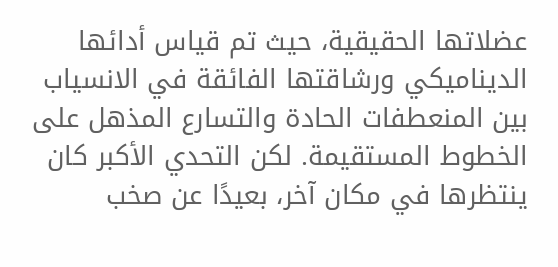عضلاتها الحقيقية، حيث تم قياس أدائها الديناميكي ورشاقتها الفائقة في الانسياب بين المنعطفات الحادة والتسارع المذهل على الخطوط المستقيمة. لكن التحدي الأكبر كان ينتظرها في مكان آخر، بعيدًا عن صخب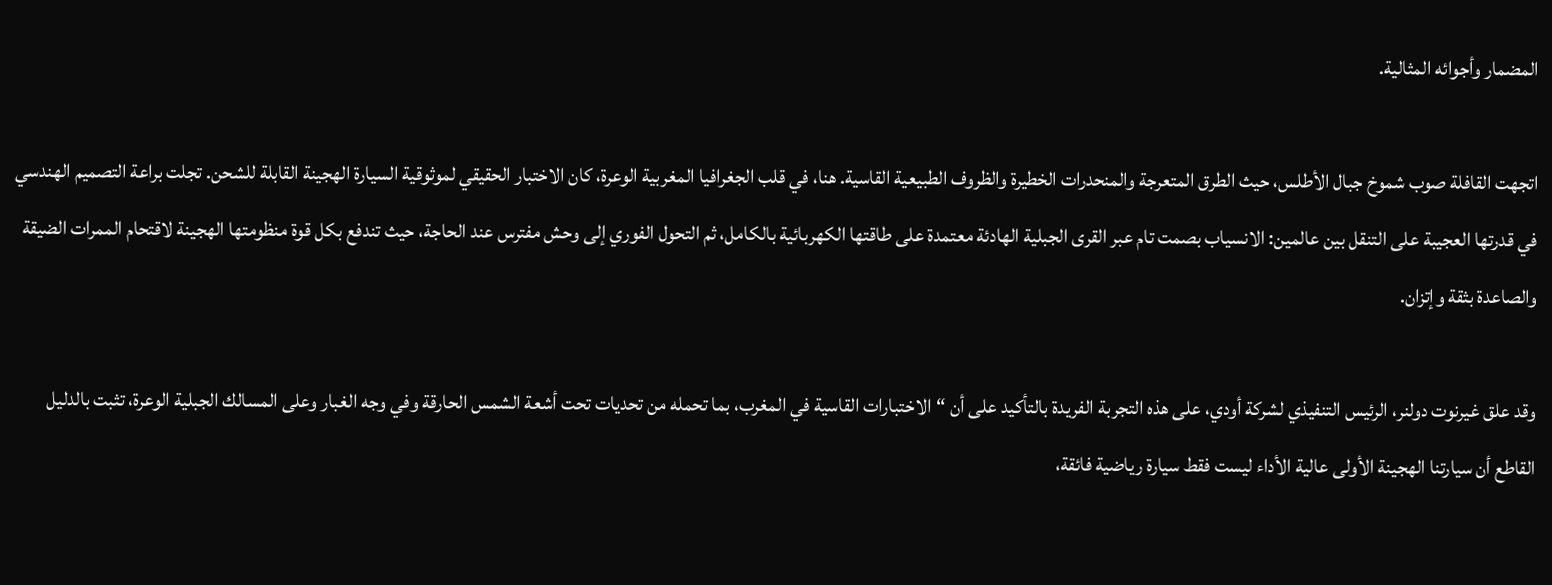المضمار وأجوائه المثالية.

اتجهت القافلة صوب شموخ جبال الأطلس، حيث الطرق المتعرجة والمنحدرات الخطيرة والظروف الطبيعية القاسية. هنا، في قلب الجغرافيا المغربية الوعرة، كان الاختبار الحقيقي لموثوقية السيارة الهجينة القابلة للشحن. تجلت براعة التصميم الهندسي في قدرتها العجيبة على التنقل بين عالمين: الانسياب بصمت تام عبر القرى الجبلية الهادئة معتمدة على طاقتها الكهربائية بالكامل، ثم التحول الفوري إلى وحش مفترس عند الحاجة، حيث تندفع بكل قوة منظومتها الهجينة لاقتحام الممرات الضيقة والصاعدة بثقة وإتزان.

وقد علق غيرنوت دولنر، الرئيس التنفيذي لشركة أودي، على هذه التجربة الفريدة بالتأكيد على أن “الاختبارات القاسية في المغرب، بما تحمله من تحديات تحت أشعة الشمس الحارقة وفي وجه الغبار وعلى المسالك الجبلية الوعرة، تثبت بالدليل القاطع أن سيارتنا الهجينة الأولى عالية الأداء ليست فقط سيارة رياضية فائقة،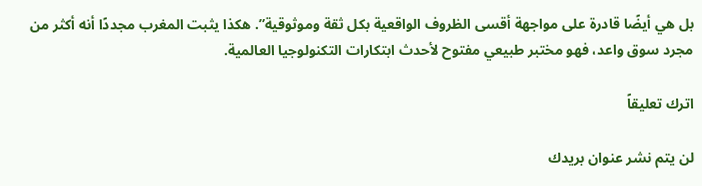بل هي أيضًا قادرة على مواجهة أقسى الظروف الواقعية بكل ثقة وموثوقية”. هكذا يثبت المغرب مجددًا أنه أكثر من مجرد سوق واعد، فهو مختبر طبيعي مفتوح لأحدث ابتكارات التكنولوجيا العالمية.

اترك تعليقاً

لن يتم نشر عنوان بريدك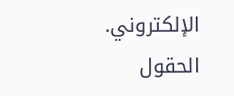الإلكتروني. الحقول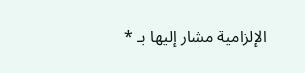الإلزامية مشار إليها بـ *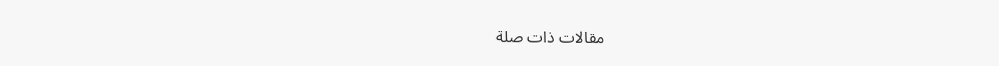مقالات ذات صلة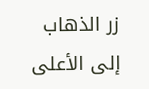زر الذهاب إلى الأعلى